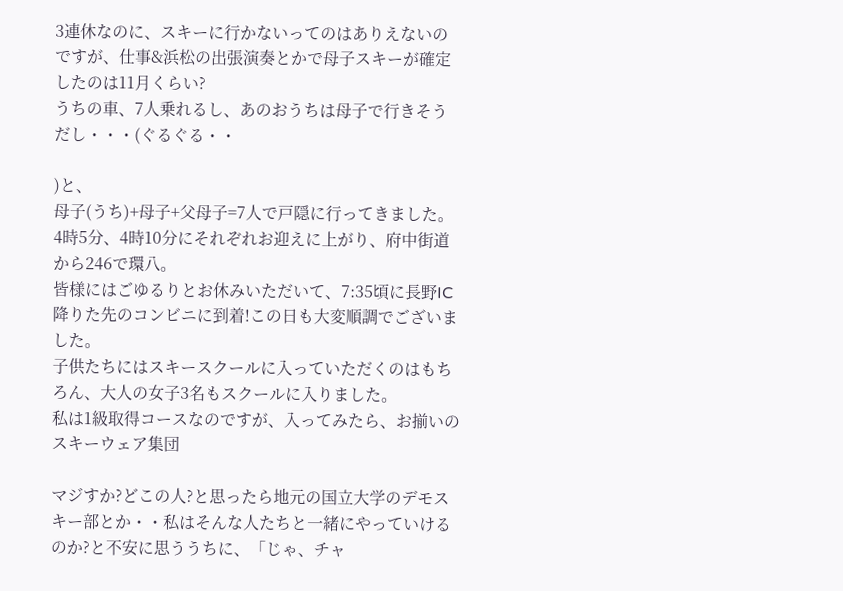3連休なのに、スキーに行かないってのはありえないのですが、仕事&浜松の出張演奏とかで母子スキーが確定したのは11月くらい?
うちの車、7人乗れるし、あのおうちは母子で行きそうだし・・・(ぐるぐる・・

)と、
母子(うち)+母子+父母子=7人で戸隠に行ってきました。
4時5分、4時10分にそれぞれお迎えに上がり、府中街道から246で環八。
皆様にはごゆるりとお休みいただいて、7:35頃に長野IC降りた先のコンビニに到着!この日も大変順調でございました。
子供たちにはスキースクールに入っていただくのはもちろん、大人の女子3名もスクールに入りました。
私は1級取得コースなのですが、入ってみたら、お揃いのスキーウェア集団

マジすか?どこの人?と思ったら地元の国立大学のデモスキー部とか・・私はそんな人たちと一緒にやっていけるのか?と不安に思ううちに、「じゃ、チャ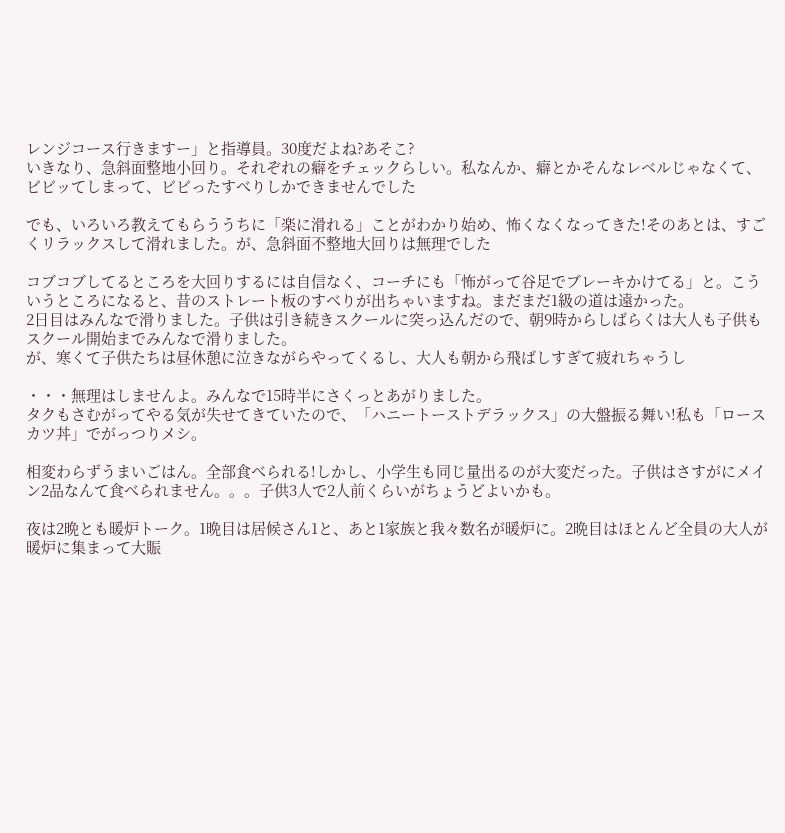レンジコース行きますー」と指導員。30度だよね?あそこ?
いきなり、急斜面整地小回り。それぞれの癖をチェックらしい。私なんか、癖とかそんなレベルじゃなくて、ビビッてしまって、ビビったすべりしかできませんでした

でも、いろいろ教えてもらううちに「楽に滑れる」ことがわかり始め、怖くなくなってきた!そのあとは、すごくリラックスして滑れました。が、急斜面不整地大回りは無理でした

コブコブしてるところを大回りするには自信なく、コーチにも「怖がって谷足でブレーキかけてる」と。こういうところになると、昔のストレート板のすべりが出ちゃいますね。まだまだ1級の道は遠かった。
2日目はみんなで滑りました。子供は引き続きスクールに突っ込んだので、朝9時からしばらくは大人も子供もスクール開始までみんなで滑りました。
が、寒くて子供たちは昼休憩に泣きながらやってくるし、大人も朝から飛ばしすぎて疲れちゃうし

・・・無理はしませんよ。みんなで15時半にさくっとあがりました。
タクもさむがってやる気が失せてきていたので、「ハニートーストデラックス」の大盤振る舞い!私も「ロースカツ丼」でがっつりメシ。

相変わらずうまいごはん。全部食べられる!しかし、小学生も同じ量出るのが大変だった。子供はさすがにメイン2品なんて食べられません。。。子供3人で2人前くらいがちょうどよいかも。

夜は2晩とも暖炉トーク。1晩目は居候さん1と、あと1家族と我々数名が暖炉に。2晩目はほとんど全員の大人が暖炉に集まって大賑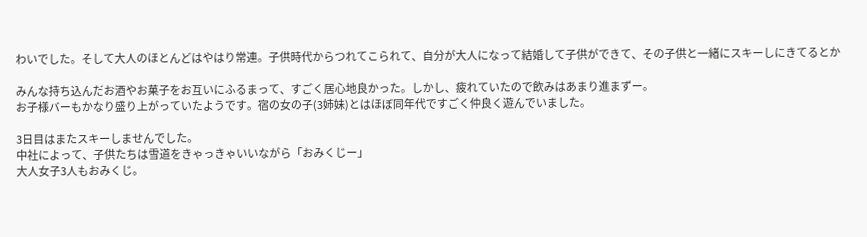わいでした。そして大人のほとんどはやはり常連。子供時代からつれてこられて、自分が大人になって結婚して子供ができて、その子供と一緒にスキーしにきてるとか

みんな持ち込んだお酒やお菓子をお互いにふるまって、すごく居心地良かった。しかし、疲れていたので飲みはあまり進まずー。
お子様バーもかなり盛り上がっていたようです。宿の女の子(3姉妹)とはほぼ同年代ですごく仲良く遊んでいました。

3日目はまたスキーしませんでした。
中社によって、子供たちは雪道をきゃっきゃいいながら「おみくじー」
大人女子3人もおみくじ。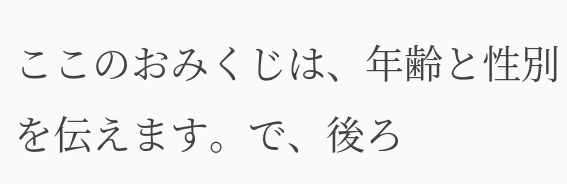ここのおみくじは、年齢と性別を伝えます。で、後ろ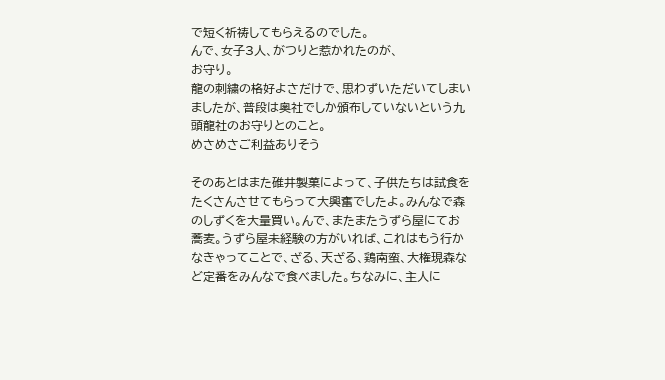で短く祈祷してもらえるのでした。
んで、女子3人、がつりと惹かれたのが、
お守り。
龍の刺繍の格好よさだけで、思わずいただいてしまいましたが、普段は奥社でしか頒布していないという九頭龍社のお守りとのこと。
めさめさご利益ありそう

そのあとはまた碓井製菓によって、子供たちは試食をたくさんさせてもらって大興奮でしたよ。みんなで森のしずくを大量買い。んで、またまたうずら屋にてお蕎麦。うずら屋未経験の方がいれば、これはもう行かなきゃってことで、ざる、天ざる、鶏南蛮、大権現森など定番をみんなで食べました。ちなみに、主人に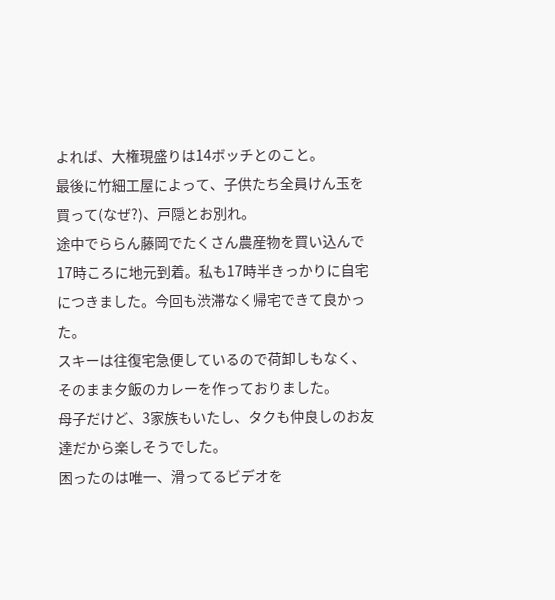よれば、大権現盛りは14ボッチとのこと。
最後に竹細工屋によって、子供たち全員けん玉を買って(なぜ?)、戸隠とお別れ。
途中でららん藤岡でたくさん農産物を買い込んで17時ころに地元到着。私も17時半きっかりに自宅につきました。今回も渋滞なく帰宅できて良かった。
スキーは往復宅急便しているので荷卸しもなく、そのまま夕飯のカレーを作っておりました。
母子だけど、3家族もいたし、タクも仲良しのお友達だから楽しそうでした。
困ったのは唯一、滑ってるビデオを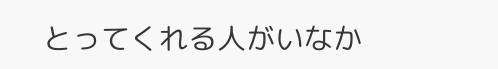とってくれる人がいなか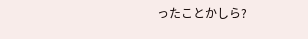ったことかしら?